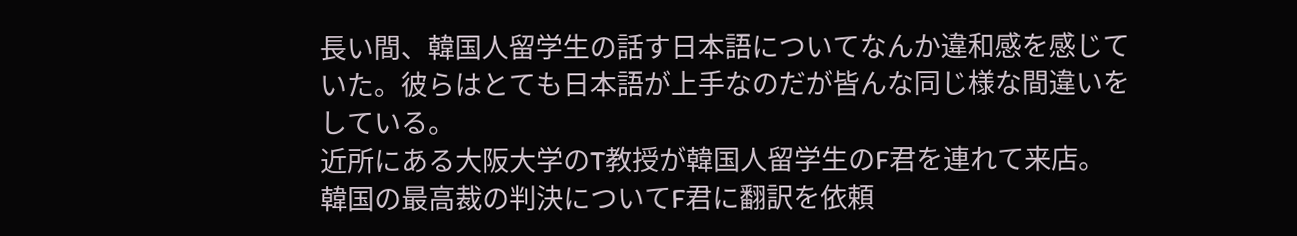長い間、韓国人留学生の話す日本語についてなんか違和感を感じていた。彼らはとても日本語が上手なのだが皆んな同じ様な間違いをしている。
近所にある大阪大学のT教授が韓国人留学生のF君を連れて来店。
韓国の最高裁の判決についてF君に翻訳を依頼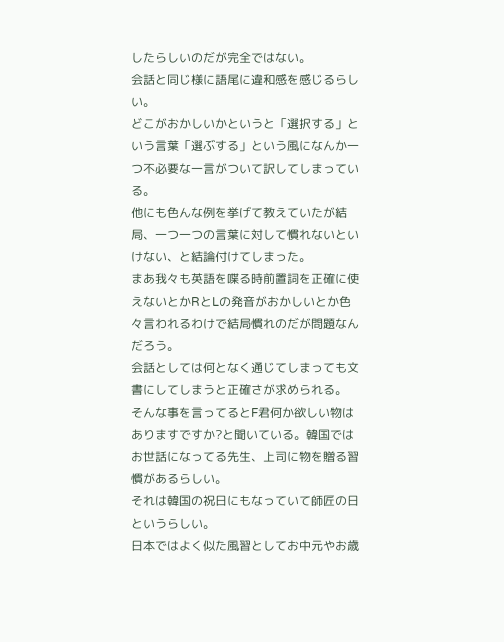したらしいのだが完全ではない。
会話と同じ様に語尾に違和感を感じるらしい。
どこがおかしいかというと「選択する」という言葉「選ぶする」という風になんか一つ不必要な一言がついて訳してしまっている。
他にも色んな例を挙げて教えていたが結局、一つ一つの言葉に対して慣れないといけない、と結論付けてしまった。
まあ我々も英語を喋る時前置詞を正確に使えないとかRとLの発音がおかしいとか色々言われるわけで結局慣れのだが問題なんだろう。
会話としては何となく通じてしまっても文書にしてしまうと正確さが求められる。
そんな事を言ってるとF君何か欲しい物はありますですか?と聞いている。韓国ではお世話になってる先生、上司に物を贈る習慣があるらしい。
それは韓国の祝日にもなっていて師匠の日というらしい。
日本ではよく似た風習としてお中元やお歳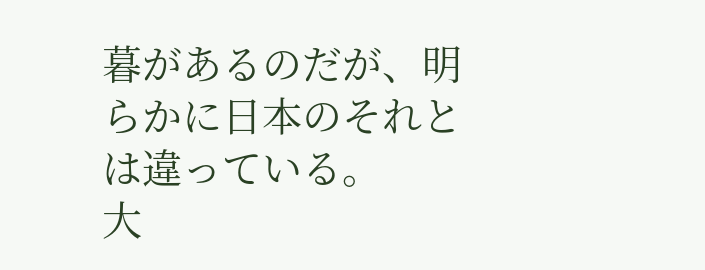暮があるのだが、明らかに日本のそれとは違っている。
大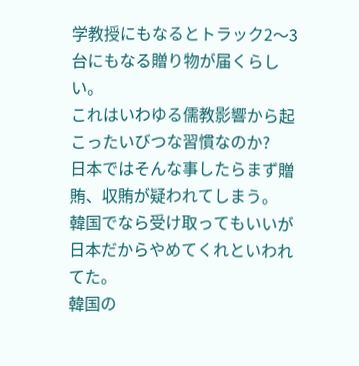学教授にもなるとトラック2〜3台にもなる贈り物が届くらしい。
これはいわゆる儒教影響から起こったいびつな習慣なのか?
日本ではそんな事したらまず贈賄、収賄が疑われてしまう。
韓国でなら受け取ってもいいが日本だからやめてくれといわれてた。
韓国の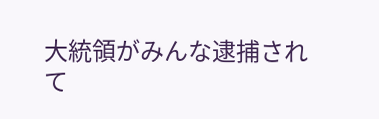大統領がみんな逮捕されて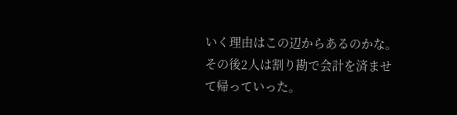いく理由はこの辺からあるのかな。
その後2人は割り勘で会計を済ませて帰っていった。